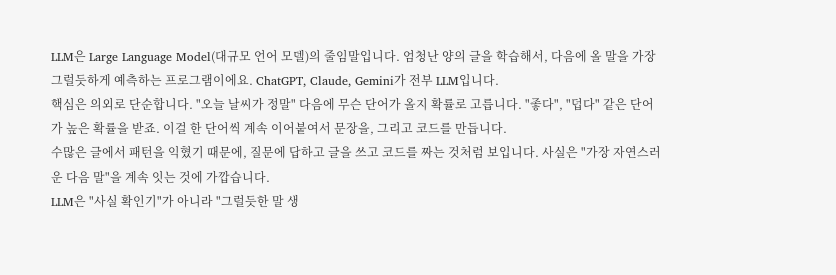LLM은 Large Language Model(대규모 언어 모델)의 줄임말입니다. 엄청난 양의 글을 학습해서, 다음에 올 말을 가장 그럴듯하게 예측하는 프로그램이에요. ChatGPT, Claude, Gemini가 전부 LLM입니다.
핵심은 의외로 단순합니다. "오늘 날씨가 정말" 다음에 무슨 단어가 올지 확률로 고릅니다. "좋다", "덥다" 같은 단어가 높은 확률을 받죠. 이걸 한 단어씩 계속 이어붙여서 문장을, 그리고 코드를 만듭니다.
수많은 글에서 패턴을 익혔기 때문에, 질문에 답하고 글을 쓰고 코드를 짜는 것처럼 보입니다. 사실은 "가장 자연스러운 다음 말"을 계속 잇는 것에 가깝습니다.
LLM은 "사실 확인기"가 아니라 "그럴듯한 말 생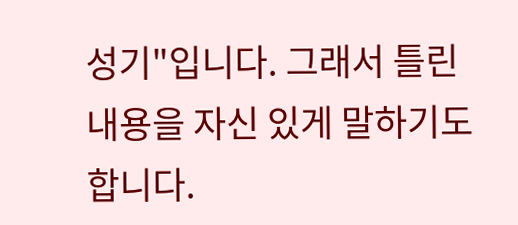성기"입니다. 그래서 틀린 내용을 자신 있게 말하기도 합니다.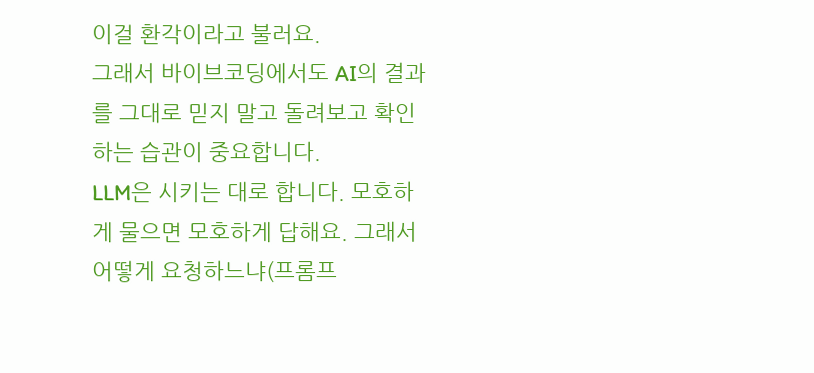이걸 환각이라고 불러요.
그래서 바이브코딩에서도 AI의 결과를 그대로 믿지 말고 돌려보고 확인하는 습관이 중요합니다.
LLM은 시키는 대로 합니다. 모호하게 물으면 모호하게 답해요. 그래서 어떻게 요청하느냐(프롬프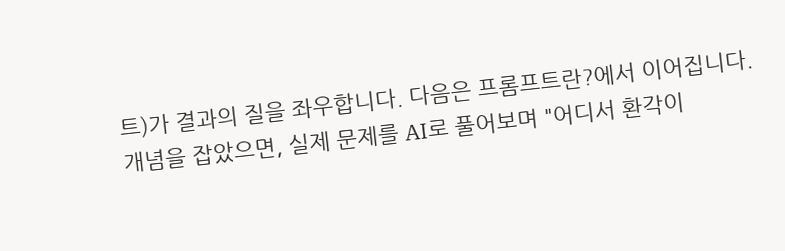트)가 결과의 질을 좌우합니다. 다음은 프롬프트란?에서 이어집니다.
개념을 잡았으면, 실제 문제를 AI로 풀어보며 "어디서 환각이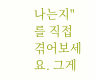나는지"를 직접 겪어보세요. 그게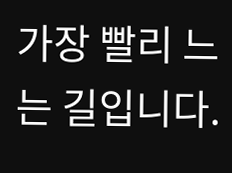가장 빨리 느는 길입니다.